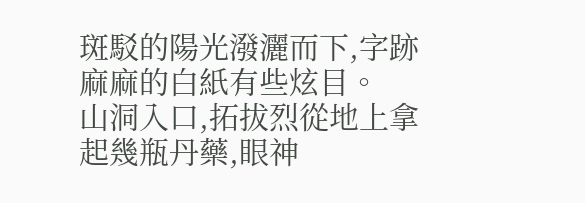斑駁的陽光潑灑而下,字跡麻麻的白紙有些炫目。
山洞入口,拓拔烈從地上拿起幾瓶丹藥,眼神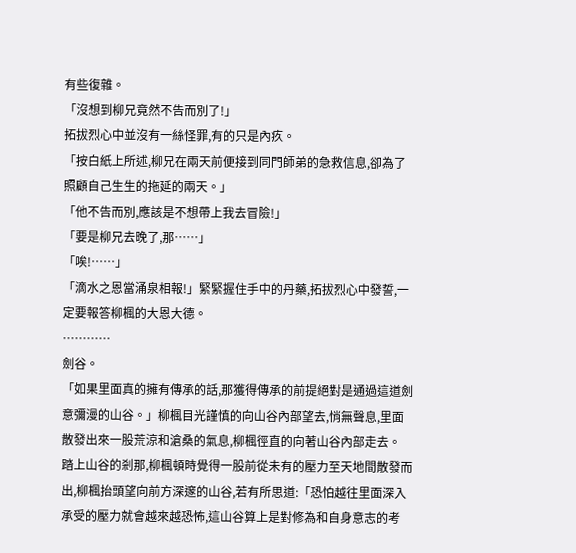有些復雜。
「沒想到柳兄竟然不告而別了!」
拓拔烈心中並沒有一絲怪罪,有的只是內疚。
「按白紙上所述,柳兄在兩天前便接到同門師弟的急救信息,卻為了照顧自己生生的拖延的兩天。」
「他不告而別,應該是不想帶上我去冒險!」
「要是柳兄去晚了,那……」
「唉!……」
「滴水之恩當涌泉相報!」緊緊握住手中的丹藥,拓拔烈心中發誓,一定要報答柳楓的大恩大德。
…………
劍谷。
「如果里面真的擁有傳承的話,那獲得傳承的前提絕對是通過這道劍意彌漫的山谷。」柳楓目光謹慎的向山谷內部望去,悄無聲息,里面散發出來一股荒涼和滄桑的氣息,柳楓徑直的向著山谷內部走去。
踏上山谷的剎那,柳楓頓時覺得一股前從未有的壓力至天地間散發而出,柳楓抬頭望向前方深邃的山谷,若有所思道:「恐怕越往里面深入承受的壓力就會越來越恐怖,這山谷算上是對修為和自身意志的考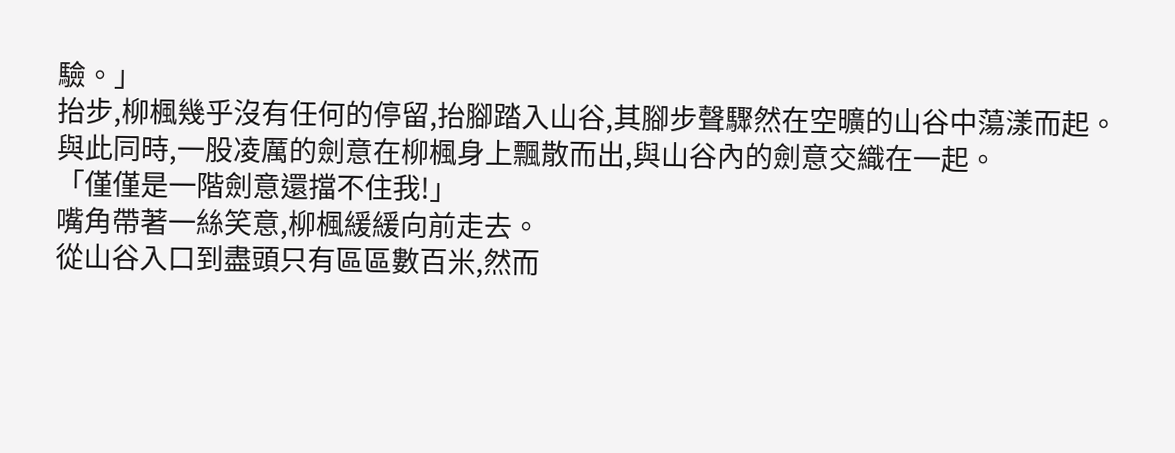驗。」
抬步,柳楓幾乎沒有任何的停留,抬腳踏入山谷,其腳步聲驟然在空曠的山谷中蕩漾而起。
與此同時,一股凌厲的劍意在柳楓身上飄散而出,與山谷內的劍意交織在一起。
「僅僅是一階劍意還擋不住我!」
嘴角帶著一絲笑意,柳楓緩緩向前走去。
從山谷入口到盡頭只有區區數百米,然而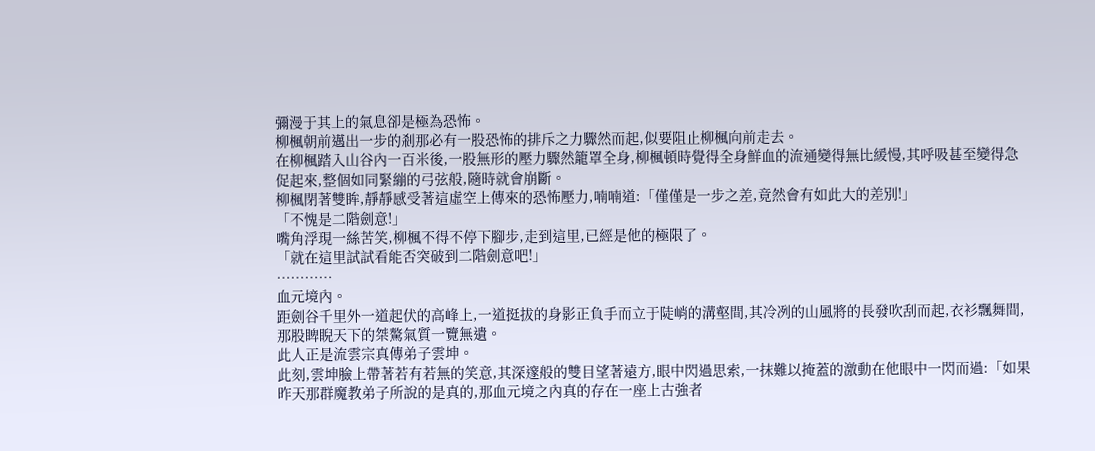彌漫于其上的氣息卻是極為恐怖。
柳楓朝前邁出一步的剎那必有一股恐怖的排斥之力驟然而起,似要阻止柳楓向前走去。
在柳楓踏入山谷內一百米後,一股無形的壓力驟然籠罩全身,柳楓頓時覺得全身鮮血的流通變得無比緩慢,其呼吸甚至變得急促起來,整個如同緊繃的弓弦般,隨時就會崩斷。
柳楓閉著雙眸,靜靜感受著這虛空上傳來的恐怖壓力,喃喃道:「僅僅是一步之差,竟然會有如此大的差別!」
「不愧是二階劍意!」
嘴角浮現一絲苦笑,柳楓不得不停下腳步,走到這里,已經是他的極限了。
「就在這里試試看能否突破到二階劍意吧!」
…………
血元境內。
距劍谷千里外一道起伏的高峰上,一道挺拔的身影正負手而立于陡峭的溝壑間,其冷冽的山風將的長發吹刮而起,衣衫飄舞間,那股睥睨天下的桀驁氣質一覽無遺。
此人正是流雲宗真傳弟子雲坤。
此刻,雲坤臉上帶著若有若無的笑意,其深邃般的雙目望著遠方,眼中閃過思索,一抹難以掩蓋的激動在他眼中一閃而過:「如果昨天那群魔教弟子所說的是真的,那血元境之內真的存在一座上古強者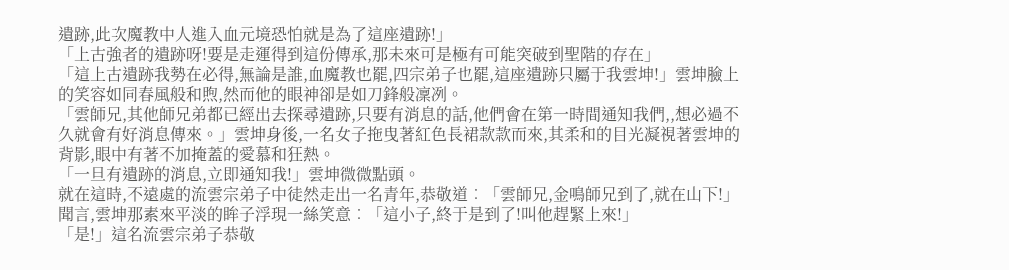遺跡,此次魔教中人進入血元境恐怕就是為了這座遺跡!」
「上古強者的遺跡呀!要是走運得到這份傳承,那未來可是極有可能突破到聖階的存在」
「這上古遺跡我勢在必得,無論是誰,血魔教也罷,四宗弟子也罷,這座遺跡只屬于我雲坤!」雲坤臉上的笑容如同春風般和煦,然而他的眼神卻是如刀鋒般凜冽。
「雲師兄,其他師兄弟都已經出去探尋遺跡,只要有消息的話,他們會在第一時間通知我們,,想必過不久就會有好消息傳來。」雲坤身後,一名女子拖曳著紅色長裙款款而來,其柔和的目光凝視著雲坤的背影,眼中有著不加掩蓋的愛慕和狂熱。
「一旦有遺跡的消息,立即通知我!」雲坤微微點頭。
就在這時,不遠處的流雲宗弟子中徒然走出一名青年,恭敬道︰「雲師兄,金鳴師兄到了,就在山下!」
聞言,雲坤那素來平淡的眸子浮現一絲笑意︰「這小子,終于是到了!叫他趕緊上來!」
「是!」這名流雲宗弟子恭敬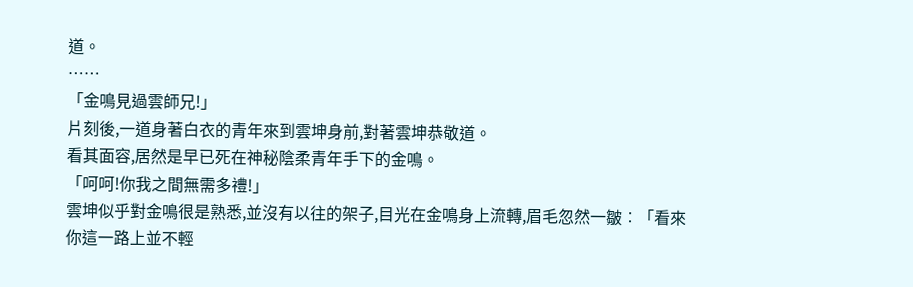道。
……
「金鳴見過雲師兄!」
片刻後,一道身著白衣的青年來到雲坤身前,對著雲坤恭敬道。
看其面容,居然是早已死在神秘陰柔青年手下的金鳴。
「呵呵!你我之間無需多禮!」
雲坤似乎對金鳴很是熟悉,並沒有以往的架子,目光在金鳴身上流轉,眉毛忽然一皺︰「看來你這一路上並不輕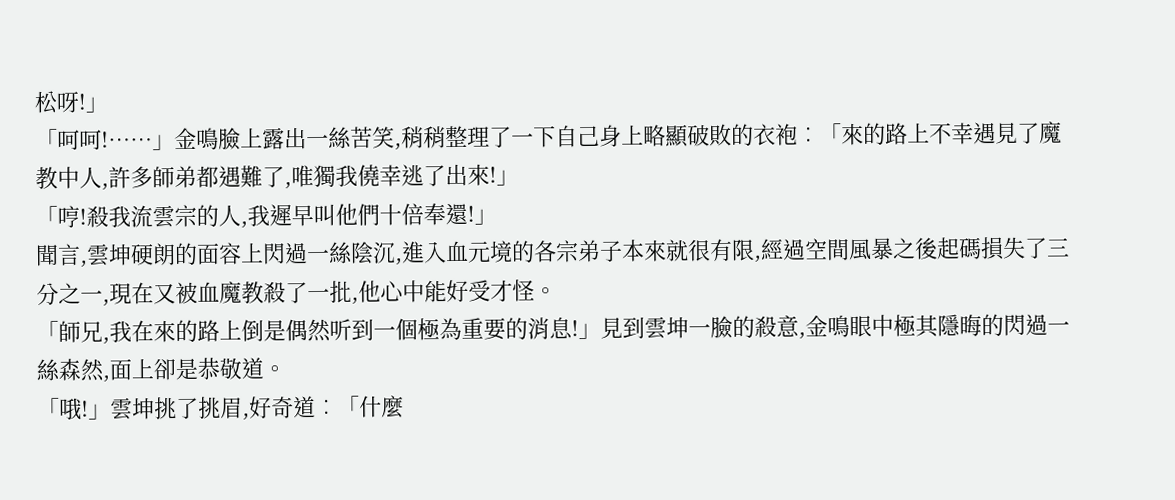松呀!」
「呵呵!……」金鳴臉上露出一絲苦笑,稍稍整理了一下自己身上略顯破敗的衣袍︰「來的路上不幸遇見了魔教中人,許多師弟都遇難了,唯獨我僥幸逃了出來!」
「哼!殺我流雲宗的人,我遲早叫他們十倍奉還!」
聞言,雲坤硬朗的面容上閃過一絲陰沉,進入血元境的各宗弟子本來就很有限,經過空間風暴之後起碼損失了三分之一,現在又被血魔教殺了一批,他心中能好受才怪。
「師兄,我在來的路上倒是偶然听到一個極為重要的消息!」見到雲坤一臉的殺意,金鳴眼中極其隱晦的閃過一絲森然,面上卻是恭敬道。
「哦!」雲坤挑了挑眉,好奇道︰「什麼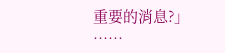重要的消息?」
……